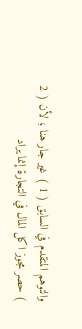والتوهم المتقدم في السابق ( 1 ) غير جار هنا ؛ لأن ( 2 ) حصر مجوز اكل المال في التجارة إنما يراد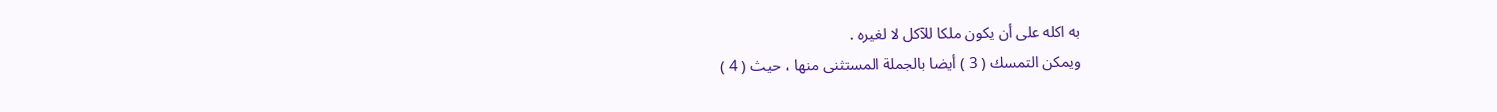به اكله على أن يكون ملكا للآكل لا لغيره .
ويمكن التمسك ( 3 ) أيضا بالجملة المستثنى منها ، حيث ( 4 )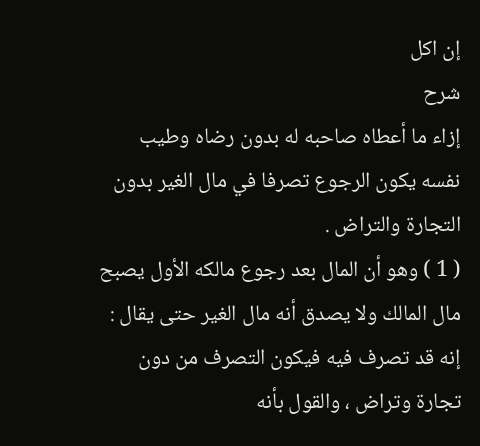إن اكل
شرح
إزاء ما أعطاه صاحبه له بدون رضاه وطيب نفسه يكون الرجوع تصرفا في مال الغير بدون التجارة والتراض .
( 1 ) وهو أن المال بعد رجوع مالكه الأول يصبح مال المالك ولا يصدق أنه مال الغير حتى يقال : إنه قد تصرف فيه فيكون التصرف من دون تجارة وتراض ، والقول بأنه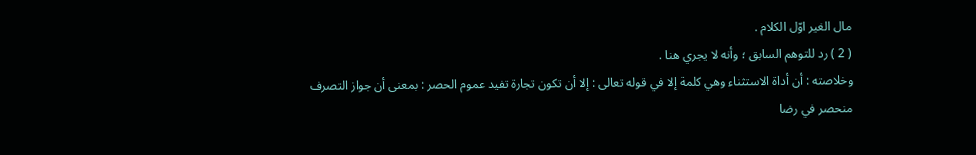مال الغير اوّل الكلام .
( 2 ) رد للتوهم السابق ؛ وأنه لا يجري هنا .
وخلاصته : أن أداة الاستثناء وهي كلمة إلا في قوله تعالى : إلا أن تكون تجارة تفيد عموم الحصر : بمعنى أن جواز التصرف منحصر في رضا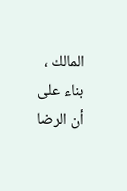المالك ، بناء على أن الرضا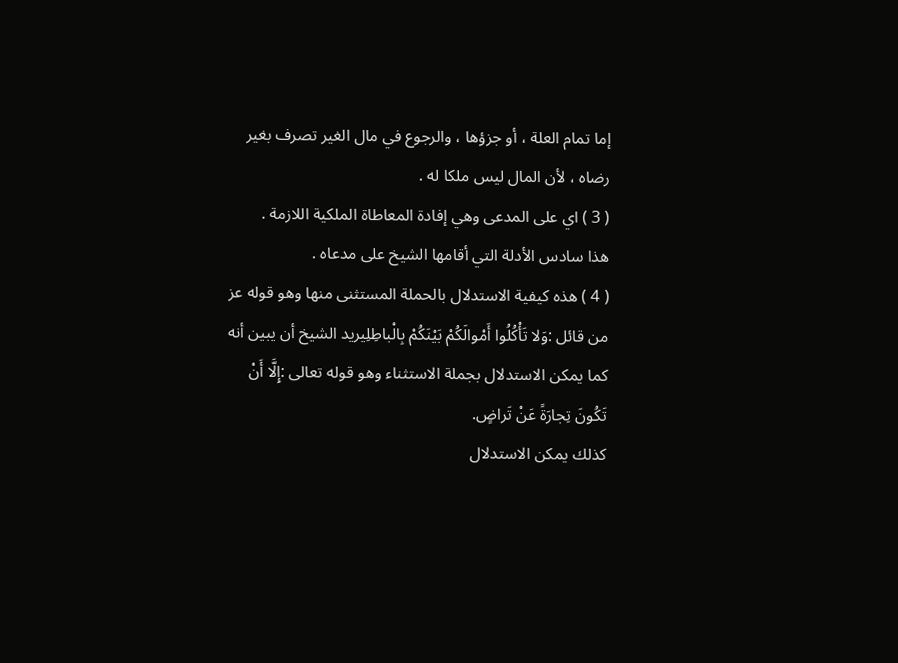إما تمام العلة ، أو جزؤها ، والرجوع في مال الغير تصرف بغير رضاه ، لأن المال ليس ملكا له .
( 3 ) اي على المدعى وهي إفادة المعاطاة الملكية اللازمة .
هذا سادس الأدلة التي أقامها الشيخ على مدعاه .
( 4 ) هذه كيفية الاستدلال بالحملة المستثنى منها وهو قوله عز من قائل :وَلا تَأْكُلُوا أَمْوالَكُمْ بَيْنَكُمْ بِالْباطِلِيريد الشيخ أن يبين أنه كما يمكن الاستدلال بجملة الاستثناء وهو قوله تعالى :إِلَّا أَنْ تَكُونَ تِجارَةً عَنْ تَراضٍ.
كذلك يمكن الاستدلال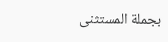بجملة المستثنى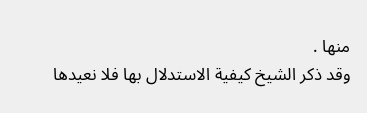منها .
وقد ذكر الشيخ كيفية الاستدلال بها فلا نعيدها